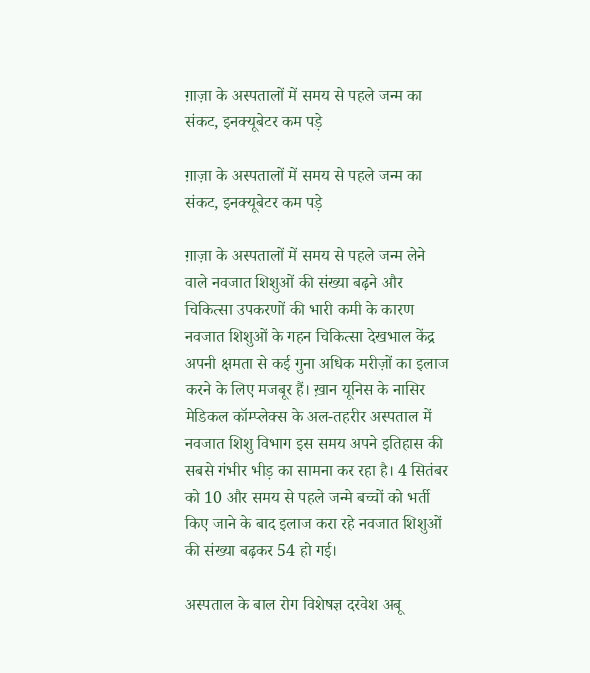ग़ाज़ा के अस्पतालों में समय से पहले जन्म का संकट, इनक्यूबेटर कम पड़े

ग़ाज़ा के अस्पतालों में समय से पहले जन्म का संकट, इनक्यूबेटर कम पड़े

ग़ाज़ा के अस्पतालों में समय से पहले जन्म लेने वाले नवजात शिशुओं की संख्या बढ़ने और चिकित्सा उपकरणों की भारी कमी के कारण नवजात शिशुओं के गहन चिकित्सा देखभाल केंद्र अपनी क्षमता से कई गुना अधिक मरीज़ों का इलाज करने के लिए मजबूर हैं। ख़ान यूनिस के नासिर मेडिकल कॉम्प्लेक्स के अल-तहरीर अस्पताल में नवजात शिशु विभाग इस समय अपने इतिहास की सबसे गंभीर भीड़ का सामना कर रहा है। 4 सितंबर को 10 और समय से पहले जन्मे बच्चों को भर्ती किए जाने के बाद इलाज करा रहे नवजात शिशुओं की संख्या बढ़कर 54 हो गई।

अस्पताल के बाल रोग विशेषज्ञ दरवेश अबू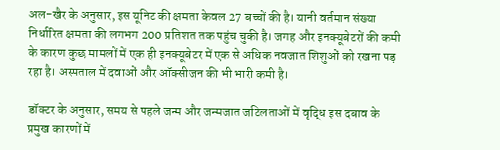अल-खैर के अनुसार, इस यूनिट की क्षमता केवल 27 बच्चों की है। यानी वर्तमान संख्या निर्धारित क्षमता की लगभग 200 प्रतिशत तक पहुंच चुकी है। जगह और इनक्यूबेटरों की कमी के कारण कुछ मामलों में एक ही इनक्यूबेटर में एक से अधिक नवजात शिशुओं को रखना पड़ रहा है। अस्पताल में दवाओं और ऑक्सीजन की भी भारी कमी है।

डॉक्टर के अनुसार, समय से पहले जन्म और जन्मजात जटिलताओं में वृद्धि इस दबाव के प्रमुख कारणों में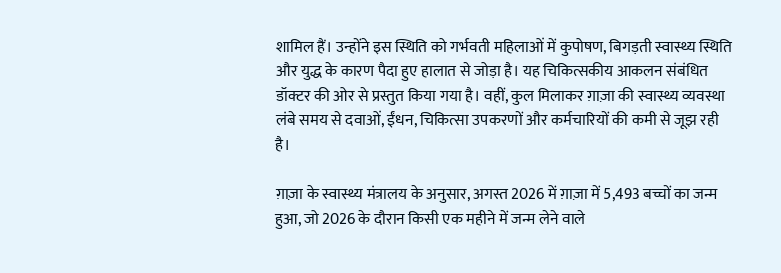शामिल हैं। उन्होंने इस स्थिति को गर्भवती महिलाओं में कुपोषण, बिगड़ती स्वास्थ्य स्थिति और युद्ध के कारण पैदा हुए हालात से जोड़ा है। यह चिकित्सकीय आकलन संबंधित डॉक्टर की ओर से प्रस्तुत किया गया है। वहीं, कुल मिलाकर ग़ाज़ा की स्वास्थ्य व्यवस्था लंबे समय से दवाओं, ईंधन, चिकित्सा उपकरणों और कर्मचारियों की कमी से जूझ रही है।

ग़ाज़ा के स्वास्थ्य मंत्रालय के अनुसार, अगस्त 2026 में ग़ाज़ा में 5,493 बच्चों का जन्म हुआ, जो 2026 के दौरान किसी एक महीने में जन्म लेने वाले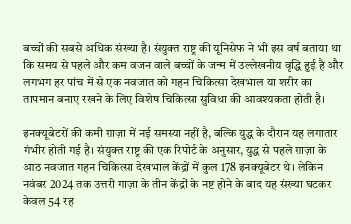बच्चों की सबसे अधिक संख्या है। संयुक्त राष्ट्र की यूनिसेफ ने भी इस वर्ष बताया था कि समय से पहले और कम वजन वाले बच्चों के जन्म में उल्लेखनीय वृद्धि हुई है और लगभग हर पांच में से एक नवजात को गहन चिकित्सा देखभाल या शरीर का तापमान बनाए रखने के लिए विशेष चिकित्सा सुविधा की आवश्यकता होती है।

इनक्यूबेटरों की कमी ग़ाज़ा में नई समस्या नहीं है, बल्कि युद्ध के दौरान यह लगातार गंभीर होती गई है। संयुक्त राष्ट्र की एक रिपोर्ट के अनुसार, युद्ध से पहले ग़ाज़ा के आठ नवजात गहन चिकित्सा देखभाल केंद्रों में कुल 178 इनक्यूबेटर थे। लेकिन नवंबर 2024 तक उत्तरी गाज़ा के तीन केंद्रों के नष्ट होने के बाद यह संख्या घटकर केवल 54 रह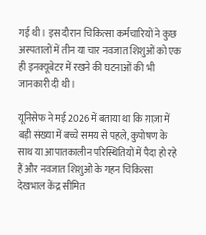गई थी। इस दौरान चिकित्सा कर्मचारियों ने कुछ अस्पतालों में तीन या चार नवजात शिशुओं को एक ही इनक्यूबेटर में रखने की घटनाओं की भी जानकारी दी थी।

यूनिसेफ ने मई 2026 में बताया था कि ग़ाज़ा में बड़ी संख्या में बच्चे समय से पहले, कुपोषण के साथ या आपातकालीन परिस्थितियों में पैदा हो रहे हैं और नवजात शिशुओं के गहन चिकित्सा देखभाल केंद्र सीमित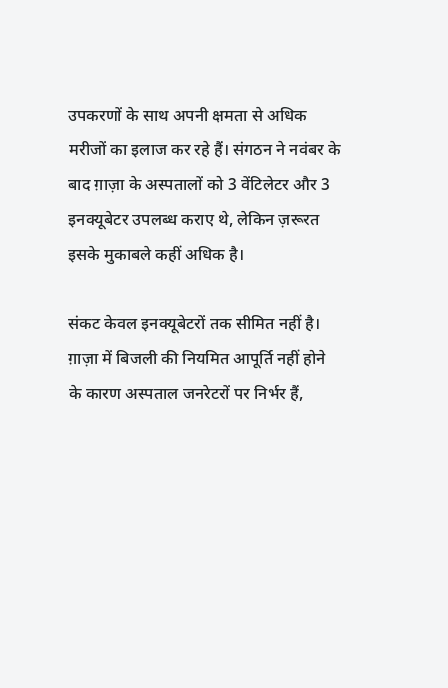उपकरणों के साथ अपनी क्षमता से अधिक मरीजों का इलाज कर रहे हैं। संगठन ने नवंबर के बाद ग़ाज़ा के अस्पतालों को 3 वेंटिलेटर और 3 इनक्यूबेटर उपलब्ध कराए थे, लेकिन ज़रूरत इसके मुकाबले कहीं अधिक है।

संकट केवल इनक्यूबेटरों तक सीमित नहीं है। ग़ाज़ा में बिजली की नियमित आपूर्ति नहीं होने के कारण अस्पताल जनरेटरों पर निर्भर हैं,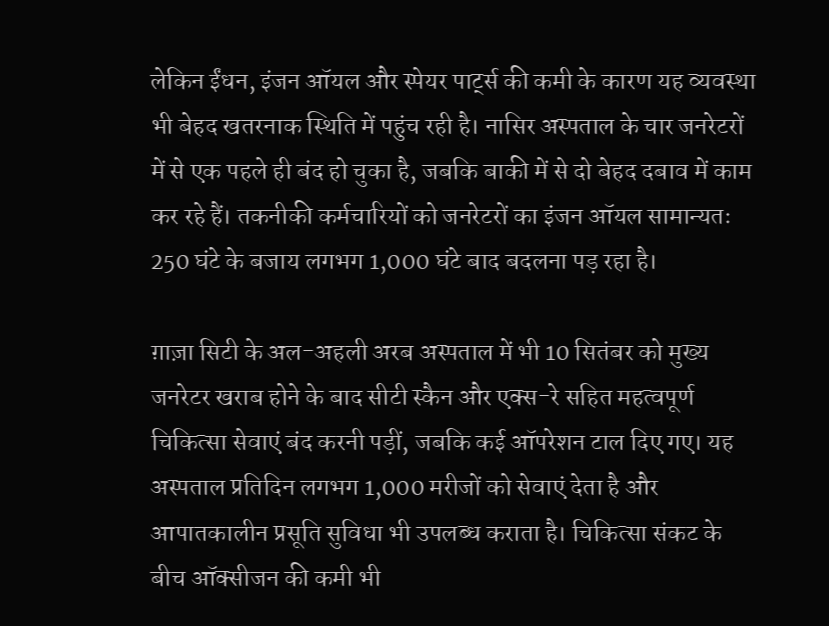लेकिन ईंधन, इंजन ऑयल और स्पेयर पार्ट्स की कमी के कारण यह व्यवस्था भी बेहद खतरनाक स्थिति में पहुंच रही है। नासिर अस्पताल के चार जनरेटरों में से एक पहले ही बंद हो चुका है, जबकि बाकी में से दो बेहद दबाव में काम कर रहे हैं। तकनीकी कर्मचारियों को जनरेटरों का इंजन ऑयल सामान्यतः 250 घंटे के बजाय लगभग 1,000 घंटे बाद बदलना पड़ रहा है।

ग़ाज़ा सिटी के अल-अहली अरब अस्पताल में भी 10 सितंबर को मुख्य जनरेटर खराब होने के बाद सीटी स्कैन और एक्स-रे सहित महत्वपूर्ण चिकित्सा सेवाएं बंद करनी पड़ीं, जबकि कई ऑपरेशन टाल दिए गए। यह अस्पताल प्रतिदिन लगभग 1,000 मरीजों को सेवाएं देता है और आपातकालीन प्रसूति सुविधा भी उपलब्ध कराता है। चिकित्सा संकट के बीच ऑक्सीजन की कमी भी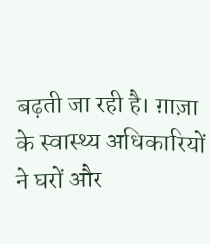बढ़ती जा रही है। ग़ाज़ा के स्वास्थ्य अधिकारियों ने घरों और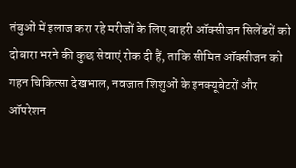तंबुओं में इलाज करा रहे मरीजों के लिए बाहरी ऑक्सीजन सिलेंडरों को दोबारा भरने की कुछ सेवाएं रोक दी हैं, ताकि सीमित ऑक्सीजन को गहन चिकित्सा देखभाल, नवजात शिशुओं के इनक्यूबेटरों और ऑपरेशन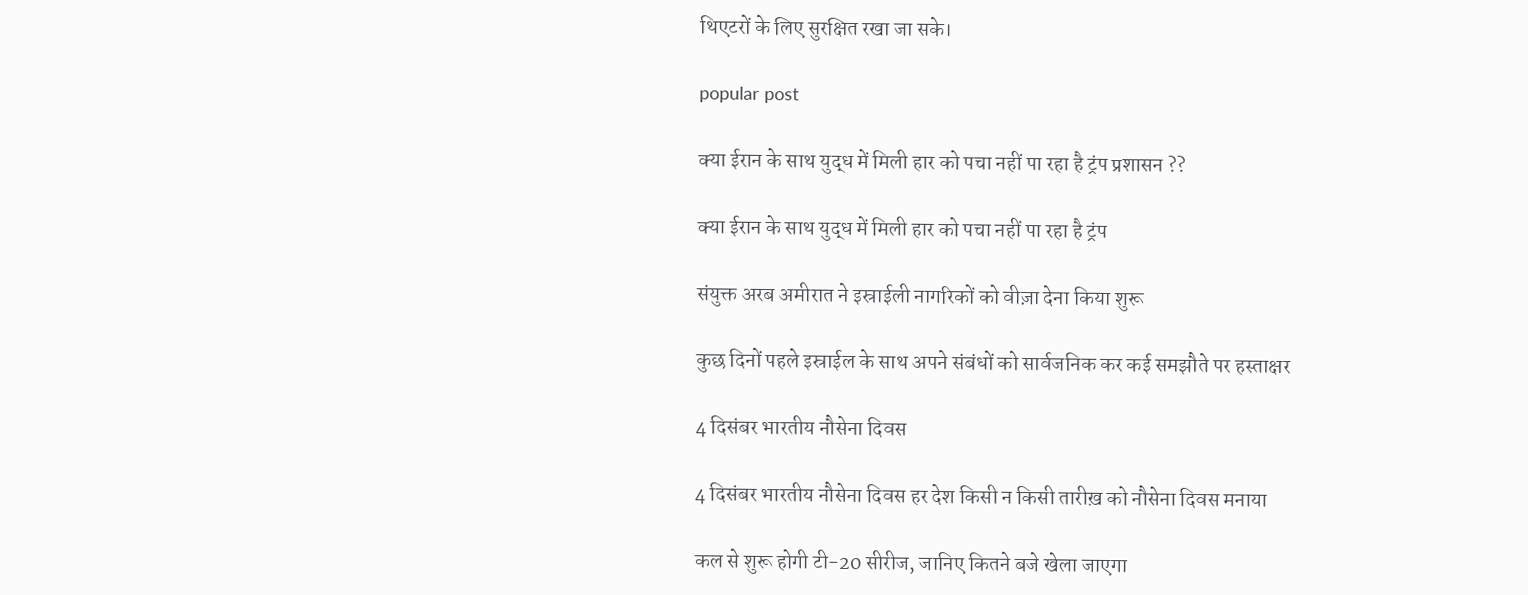थिएटरों के लिए सुरक्षित रखा जा सके।

popular post

क्या ईरान के साथ युद्ध में मिली हार को पचा नहीं पा रहा है ट्रंप प्रशासन ??

क्या ईरान के साथ युद्ध में मिली हार को पचा नहीं पा रहा है ट्रंप

संयुक्त अरब अमीरात ने इस्राईली नागरिकों को वीज़ा देना किया शुरू

कुछ दिनों पहले इस्राईल के साथ अपने संबंधों को सार्वजनिक कर कई समझौते पर हस्ताक्षर

4 दिसंबर भारतीय नौसेना दिवस

4 दिसंबर भारतीय नौसेना दिवस हर देश किसी न किसी तारीख़ को नौसेना दिवस मनाया

कल से शुरू होगी टी-20 सीरीज, जानिए कितने बजे खेला जाएगा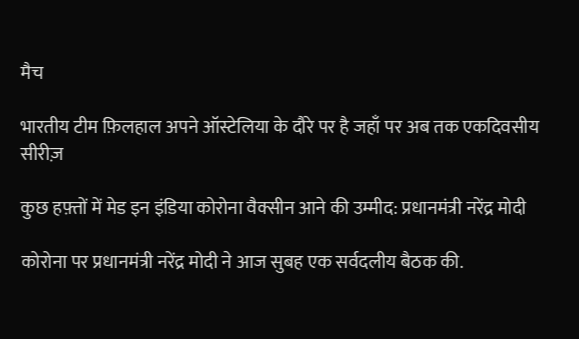मैच

भारतीय टीम फ़िलहाल अपने ऑस्टेलिया के दौरे पर है जहाँ पर अब तक एकदिवसीय सीरीज़

कुछ हफ़्तों में मेड इन इंडिया कोरोना वैक्सीन आने की उम्मीद: प्रधानमंत्री नरेंद्र मोदी

कोरोना पर प्रधानमंत्री नरेंद्र मोदी ने आज सुबह एक सर्वदलीय बैठक की.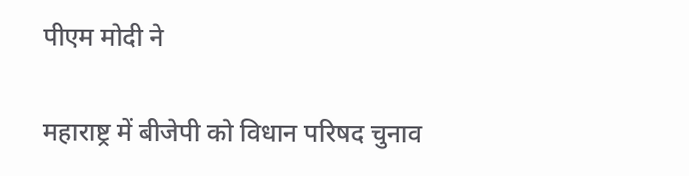पीएम मोदी ने

महाराष्ट्र में बीजेपी को विधान परिषद चुनाव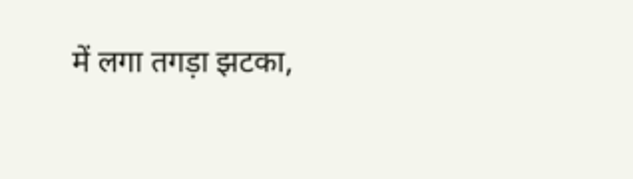में लगा तगड़ा झटका,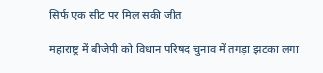सिर्फ एक सीट पर मिल सकी जीत

महाराष्ट्र में बीजेपी को विधान परिषद चुनाव में तगड़ा झटका लगा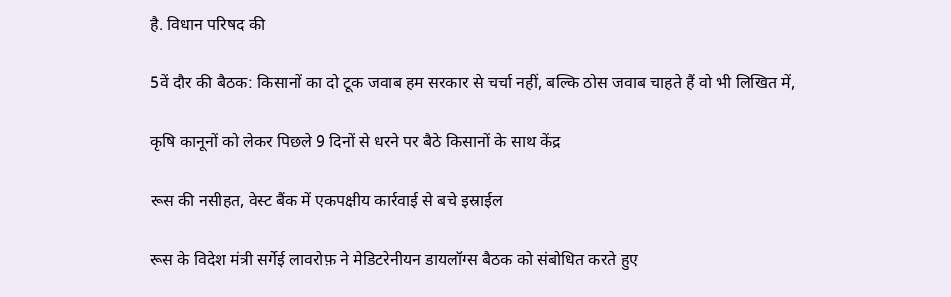है. विधान परिषद की

5वें दौर की बैठक: किसानों का दो टूक जवाब हम सरकार से चर्चा नहीं, बल्कि ठोस जवाब चाहते हैं वो भी लिखित में,

कृषि कानूनों को लेकर पिछले 9 दिनों से धरने पर बैठे किसानों के साथ केंद्र

रूस की नसीहत, वेस्ट बैंक में एकपक्षीय कार्रवाई से बचे इस्राईल

रूस के विदेश मंत्री सर्गेई लावरोफ़ ने मेडिटरेनीयन डायलॉग्स बैठक को संबोधित करते हुए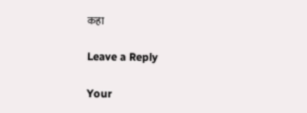कहा

Leave a Reply

Your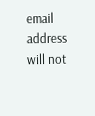email address will not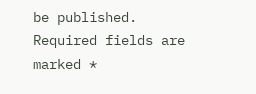be published. Required fields are marked *